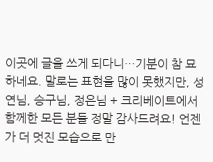이곳에 글을 쓰게 되다니…기분이 참 묘하네요. 말로는 표현을 많이 못했지만, 성연님, 승구님, 정은님 + 크리베이트에서 함께한 모든 분들 정말 감사드려요! 언젠가 더 멋진 모습으로 만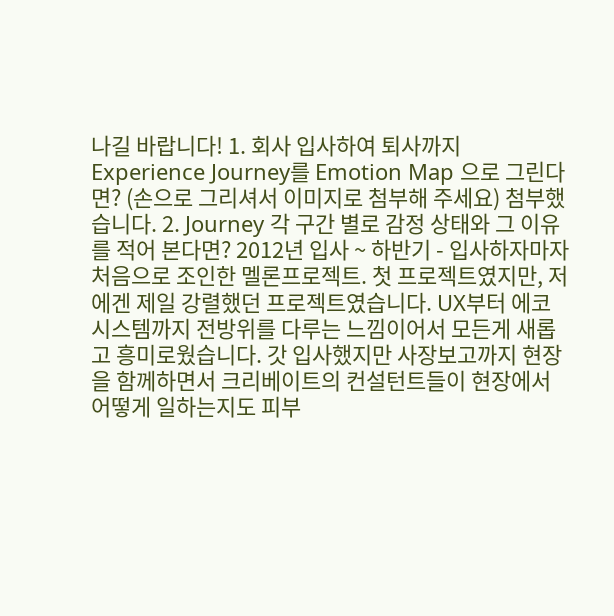나길 바랍니다! 1. 회사 입사하여 퇴사까지 Experience Journey를 Emotion Map 으로 그린다면? (손으로 그리셔서 이미지로 첨부해 주세요) 첨부했습니다. 2. Journey 각 구간 별로 감정 상태와 그 이유를 적어 본다면? 2012년 입사 ~ 하반기 - 입사하자마자 처음으로 조인한 멜론프로젝트. 첫 프로젝트였지만, 저에겐 제일 강렬했던 프로젝트였습니다. UX부터 에코시스템까지 전방위를 다루는 느낌이어서 모든게 새롭고 흥미로웠습니다. 갓 입사했지만 사장보고까지 현장을 함께하면서 크리베이트의 컨설턴트들이 현장에서 어떻게 일하는지도 피부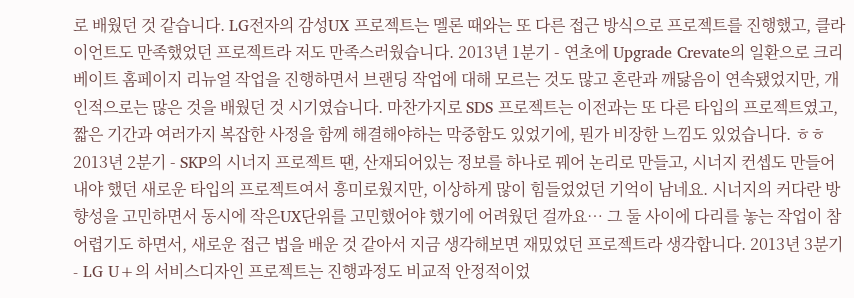로 배웠던 것 같습니다. LG전자의 감성UX 프로젝트는 멜론 때와는 또 다른 접근 방식으로 프로젝트를 진행했고, 클라이언트도 만족했었던 프로젝트라 저도 만족스러웠습니다. 2013년 1분기 - 연초에 Upgrade Crevate의 일환으로 크리베이트 홈페이지 리뉴얼 작업을 진행하면서 브랜딩 작업에 대해 모르는 것도 많고 혼란과 깨닳음이 연속됐었지만, 개인적으로는 많은 것을 배웠던 것 시기였습니다. 마찬가지로 SDS 프로젝트는 이전과는 또 다른 타입의 프로젝트였고, 짧은 기간과 여러가지 복잡한 사정을 함께 해결해야하는 막중함도 있었기에, 뭔가 비장한 느낌도 있었습니다. ㅎㅎ 2013년 2분기 - SKP의 시너지 프로젝트 땐, 산재되어있는 정보를 하나로 꿰어 논리로 만들고, 시너지 컨셉도 만들어내야 했던 새로운 타입의 프로젝트여서 흥미로웠지만, 이상하게 많이 힘들었었던 기억이 남네요. 시너지의 커다란 방향성을 고민하면서 동시에 작은UX단위를 고민했어야 했기에 어려웠던 걸까요… 그 둘 사이에 다리를 놓는 작업이 참 어렵기도 하면서, 새로운 접근 법을 배운 것 같아서 지금 생각해보면 재밌었던 프로젝트라 생각합니다. 2013년 3분기 - LG U+의 서비스디자인 프로젝트는 진행과정도 비교적 안정적이었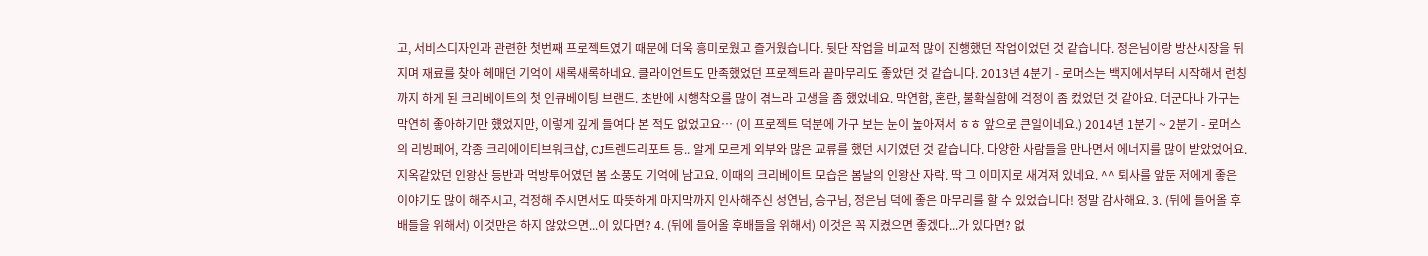고, 서비스디자인과 관련한 첫번째 프로젝트였기 때문에 더욱 흥미로웠고 즐거웠습니다. 뒷단 작업을 비교적 많이 진행했던 작업이었던 것 같습니다. 정은님이랑 방산시장을 뒤지며 재료를 찾아 헤매던 기억이 새록새록하네요. 클라이언트도 만족했었던 프로젝트라 끝마무리도 좋았던 것 같습니다. 2013년 4분기 - 로머스는 백지에서부터 시작해서 런칭까지 하게 된 크리베이트의 첫 인큐베이팅 브랜드. 초반에 시행착오를 많이 겪느라 고생을 좀 했었네요. 막연함, 혼란, 불확실함에 걱정이 좀 컸었던 것 같아요. 더군다나 가구는 막연히 좋아하기만 헀었지만, 이렇게 깊게 들여다 본 적도 없었고요… (이 프로젝트 덕분에 가구 보는 눈이 높아져서 ㅎㅎ 앞으로 큰일이네요.) 2014년 1분기 ~ 2분기 - 로머스의 리빙페어, 각종 크리에이티브워크샵, CJ트렌드리포트 등.. 알게 모르게 외부와 많은 교류를 했던 시기였던 것 같습니다. 다양한 사람들을 만나면서 에너지를 많이 받았었어요. 지옥같았던 인왕산 등반과 먹방투어였던 봄 소풍도 기억에 남고요. 이때의 크리베이트 모습은 봄날의 인왕산 자락. 딱 그 이미지로 새겨져 있네요. ^^ 퇴사를 앞둔 저에게 좋은 이야기도 많이 해주시고, 걱정해 주시면서도 따뜻하게 마지막까지 인사해주신 성연님, 승구님, 정은님 덕에 좋은 마무리를 할 수 있었습니다! 정말 감사해요. 3. (뒤에 들어올 후배들을 위해서) 이것만은 하지 않았으면...이 있다면? 4. (뒤에 들어올 후배들을 위해서) 이것은 꼭 지켰으면 좋겠다...가 있다면? 없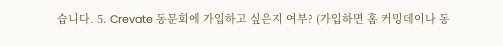습니다. 5. Crevate 동문회에 가입하고 싶은지 여부? (가입하면 홈 커밍데이나 동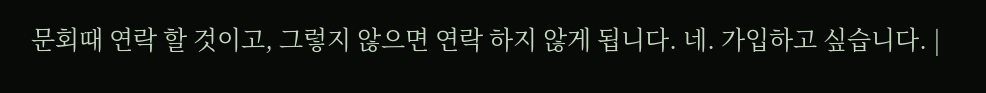문회때 연락 할 것이고, 그렇지 않으면 연락 하지 않게 됩니다. 네. 가입하고 싶습니다. |